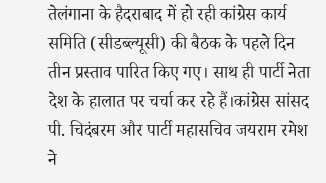तेलंगाना के हैदराबाद में हो रही कांग्रेस कार्य समिति (सीडब्ल्यूसी) की बैठक के पहले दिन तीन प्रस्ताव पारित किए गए। साथ ही पार्टी नेता देश के हालात पर चर्चा कर रहे हैं।कांग्रेस सांसद पी. चिदंबरम और पार्टी महासचिव जयराम रमेश ने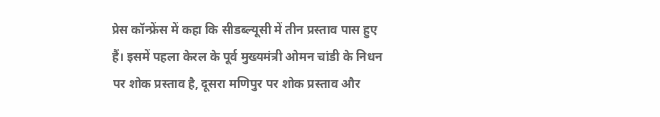प्रेस कॉन्फ्रेंस में कहा कि सीडब्ल्यूसी में तीन प्रस्ताव पास हुए हैं। इसमें पहला केरल के पूर्व मुख्यमंत्री ओमन चांडी के निधन पर शोक प्रस्ताव है, दूसरा मणिपुर पर शोक प्रस्ताव और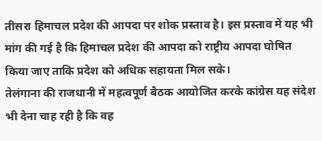तीसरा हिमाचल प्रदेश की आपदा पर शोक प्रस्ताव है। इस प्रस्ताव में यह भी मांग की गई है कि हिमाचल प्रदेश की आपदा को राष्ट्रीय आपदा घोषित किया जाए ताकि प्रदेश को अधिक सहायता मिल सके।
तेलंगाना की राजधानी में महत्वपूर्ण बैठक आयोजित करके कांग्रेस यह संदेश भी देना चाह रही है कि वह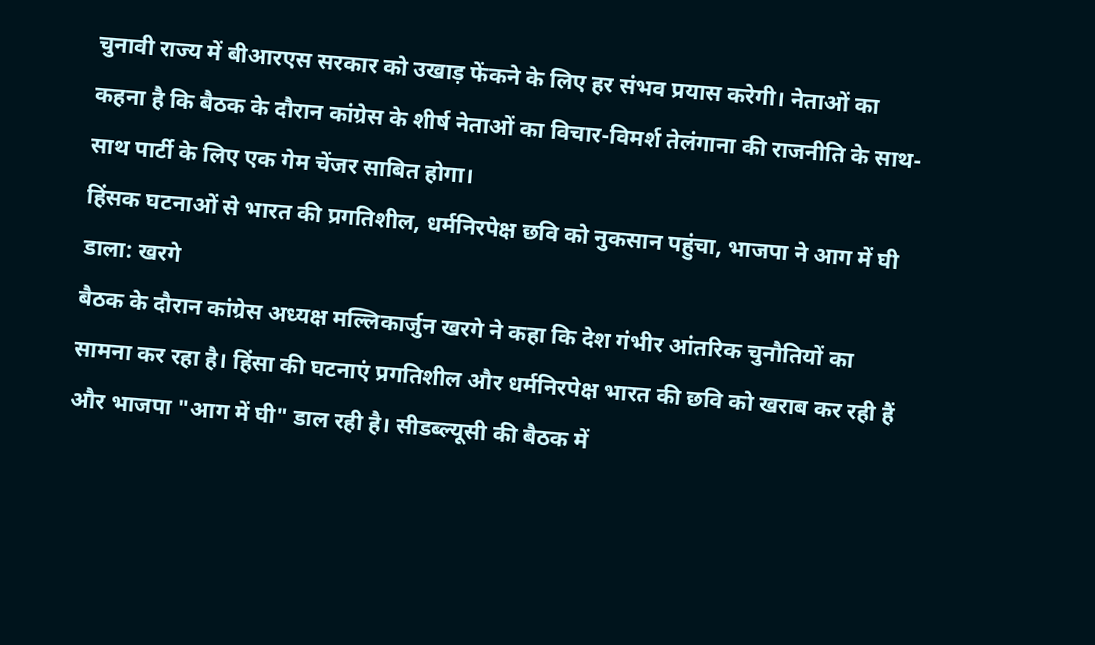चुनावी राज्य में बीआरएस सरकार को उखाड़ फेंकने के लिए हर संभव प्रयास करेगी। नेताओं का कहना है कि बैठक के दौरान कांग्रेस के शीर्ष नेताओं का विचार-विमर्श तेलंगाना की राजनीति के साथ-साथ पार्टी के लिए एक गेम चेंजर साबित होगा।
हिंसक घटनाओं से भारत की प्रगतिशील, धर्मनिरपेक्ष छवि को नुकसान पहुंचा, भाजपा ने आग में घी डाला: खरगे
बैठक के दौरान कांग्रेस अध्यक्ष मल्लिकार्जुन खरगे ने कहा कि देश गंभीर आंतरिक चुनौतियों का सामना कर रहा है। हिंसा की घटनाएं प्रगतिशील और धर्मनिरपेक्ष भारत की छवि को खराब कर रही हैं और भाजपा "आग में घी" डाल रही है। सीडब्ल्यूसी की बैठक में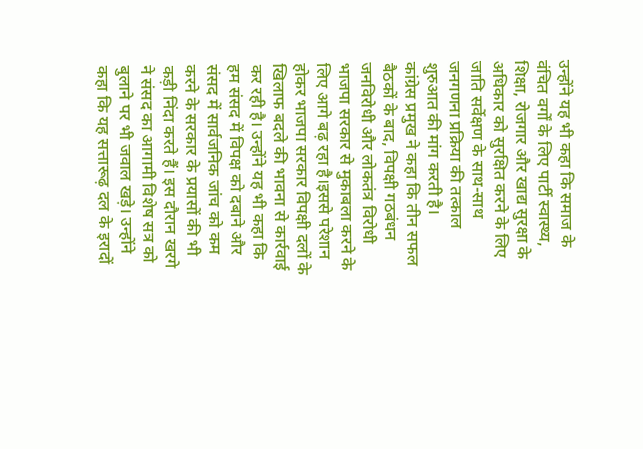उन्होंने यह भी कहा कि समाज के वंचित वर्गों के लिए पार्टी स्वास्थ्य, शिक्षा, रोजगार और खाद्य सुरक्षा के अधिकार को सुरक्षित करने के लिए जाति सर्वेक्षण के साथ-साथ जनगणना प्रक्रिया की तत्काल शुरुआत की मांग करती है।
कांग्रेस प्रमुख ने कहा कि तीन सफल बैठकों के बाद, विपक्षी गठबंधन जनविरोधी और लोकतंत्र विरोधी भाजपा सरकार से मुकाबला करने के लिए आगे बढ़ रहा है।इससे परेशान होकर भाजपा सरकार विपक्षी दलों के खिलाफ बदले की भावना से कार्रवाई कर रही है। उन्होंने यह भी कहा कि हम संसद में विपक्ष को दबाने और संसद में सार्वजनिक जांच को कम करने के सरकार के प्रयासों की भी कड़ी निंदा करते हैं। इस दौरान खरगे ने संसद का आगामी विशेष सत्र को बुलाने पर भी जवाल खड़े। उन्होंने कहा कि यह सत्तारूढ़ दल के इरादों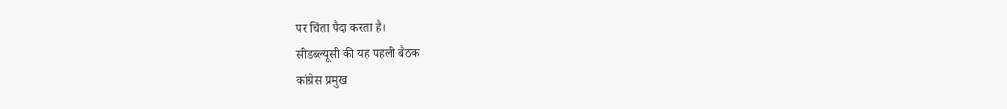पर चिंता पैदा करता है।
सीडब्ल्यूसी की यह पहली बैठक
कांग्रेस प्रमुख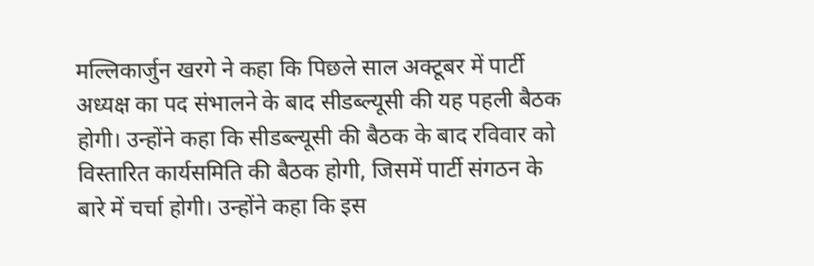मल्लिकार्जुन खरगे ने कहा कि पिछले साल अक्टूबर में पार्टी अध्यक्ष का पद संभालने के बाद सीडब्ल्यूसी की यह पहली बैठक होगी। उन्होंने कहा कि सीडब्ल्यूसी की बैठक के बाद रविवार को विस्तारित कार्यसमिति की बैठक होगी, जिसमें पार्टी संगठन के बारे में चर्चा होगी। उन्होंने कहा कि इस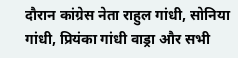दौरान कांग्रेस नेता राहुल गांधी, सोनिया गांधी, प्रियंका गांधी वाड्रा और सभी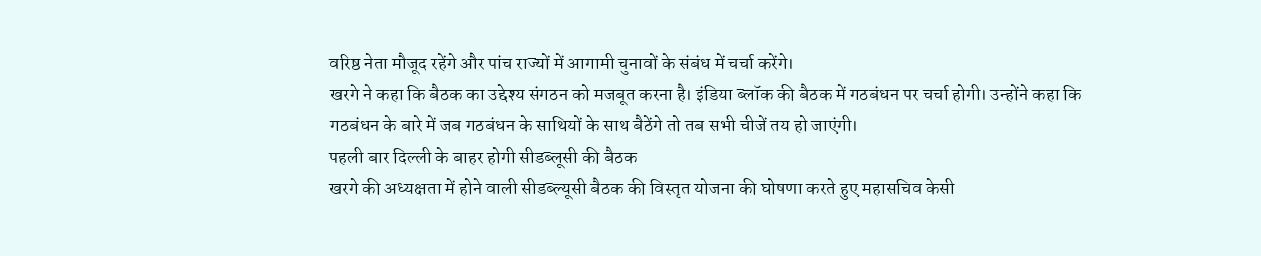वरिष्ठ नेता मौजूद रहेंगे और पांच राज्यों में आगामी चुनावों के संबंध में चर्चा करेंगे।
खरगे ने कहा कि बैठक का उद्देश्य संगठन को मजबूत करना है। इंडिया ब्लॉक की बैठक में गठबंधन पर चर्चा होगी। उन्होंने कहा कि गठबंधन के बारे में जब गठबंधन के साथियों के साथ बैठेंगे तो तब सभी चीजें तय हो जाएंगी।
पहली बार दिल्ली के बाहर होगी सीडब्लूसी की बैठक
खरगे की अध्यक्षता में होने वाली सीडब्ल्यूसी बैठक की विस्तृत योजना की घोषणा करते हुए महासचिव केसी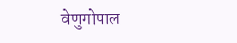वेणुगोपाल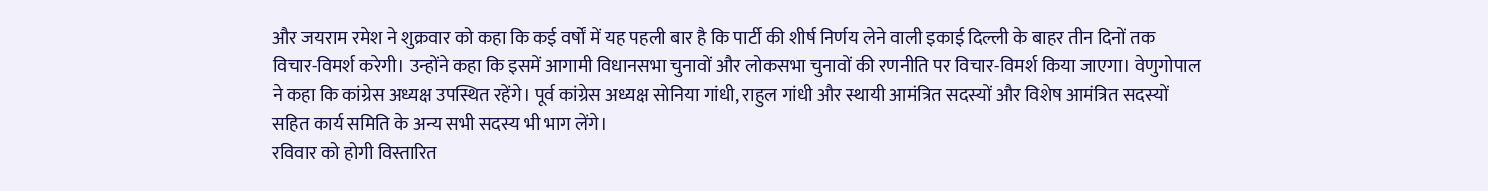और जयराम रमेश ने शुक्रवार को कहा कि कई वर्षों में यह पहली बार है कि पार्टी की शीर्ष निर्णय लेने वाली इकाई दिल्ली के बाहर तीन दिनों तक विचार-विमर्श करेगी। उन्होंने कहा कि इसमें आगामी विधानसभा चुनावों और लोकसभा चुनावों की रणनीति पर विचार-विमर्श किया जाएगा। वेणुगोपाल ने कहा कि कांग्रेस अध्यक्ष उपस्थित रहेंगे। पूर्व कांग्रेस अध्यक्ष सोनिया गांधी, राहुल गांधी और स्थायी आमंत्रित सदस्यों और विशेष आमंत्रित सदस्यों सहित कार्य समिति के अन्य सभी सदस्य भी भाग लेंगे।
रविवार को होगी विस्तारित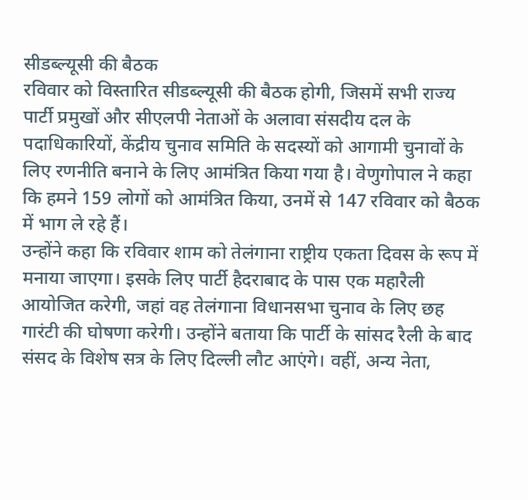सीडब्ल्यूसी की बैठक
रविवार को विस्तारित सीडब्ल्यूसी की बैठक होगी, जिसमें सभी राज्य पार्टी प्रमुखों और सीएलपी नेताओं के अलावा संसदीय दल के पदाधिकारियों, केंद्रीय चुनाव समिति के सदस्यों को आगामी चुनावों के लिए रणनीति बनाने के लिए आमंत्रित किया गया है। वेणुगोपाल ने कहा कि हमने 159 लोगों को आमंत्रित किया, उनमें से 147 रविवार को बैठक में भाग ले रहे हैं।
उन्होंने कहा कि रविवार शाम को तेलंगाना राष्ट्रीय एकता दिवस के रूप में मनाया जाएगा। इसके लिए पार्टी हैदराबाद के पास एक महारैली आयोजित करेगी, जहां वह तेलंगाना विधानसभा चुनाव के लिए छह गारंटी की घोषणा करेगी। उन्होंने बताया कि पार्टी के सांसद रैली के बाद संसद के विशेष सत्र के लिए दिल्ली लौट आएंगे। वहीं, अन्य नेता,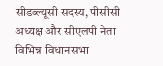सीडब्ल्यूसी सदस्य, पीसीसी अध्यक्ष और सीएलपी नेता विभिन्न विधानसभा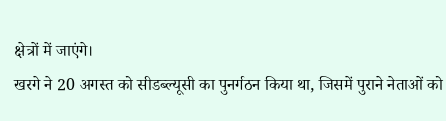क्षेत्रों में जाएंगे।
खरगे ने 20 अगस्त को सीडब्ल्यूसी का पुनर्गठन किया था, जिसमें पुराने नेताओं को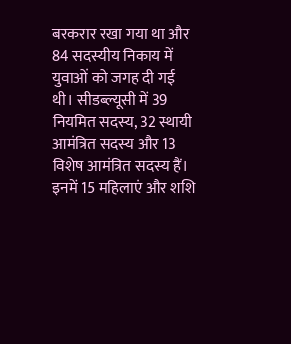बरकरार रखा गया था और 84 सदस्यीय निकाय में युवाओं को जगह दी गई थी। सीडब्ल्यूसी में 39 नियमित सदस्य, 32 स्थायी आमंत्रित सदस्य और 13 विशेष आमंत्रित सदस्य हैं। इनमें 15 महिलाएं और शशि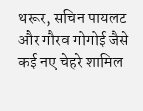थरूर, सचिन पायलट और गौरव गोगोई जैसे कई नए चेहरे शामिल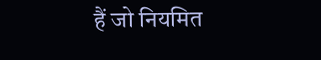हैं जो नियमित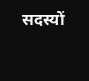सदस्यों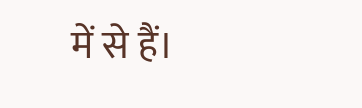में से हैं।